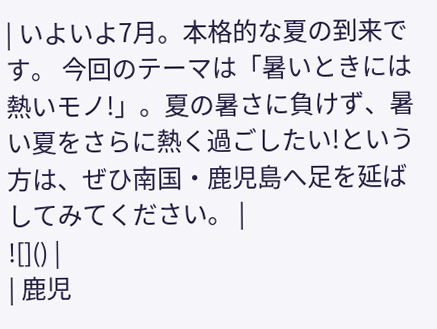| いよいよ7月。本格的な夏の到来です。 今回のテーマは「暑いときには熱いモノ!」。夏の暑さに負けず、暑い夏をさらに熱く過ごしたい!という方は、ぜひ南国・鹿児島へ足を延ばしてみてください。 |
![]() |
| 鹿児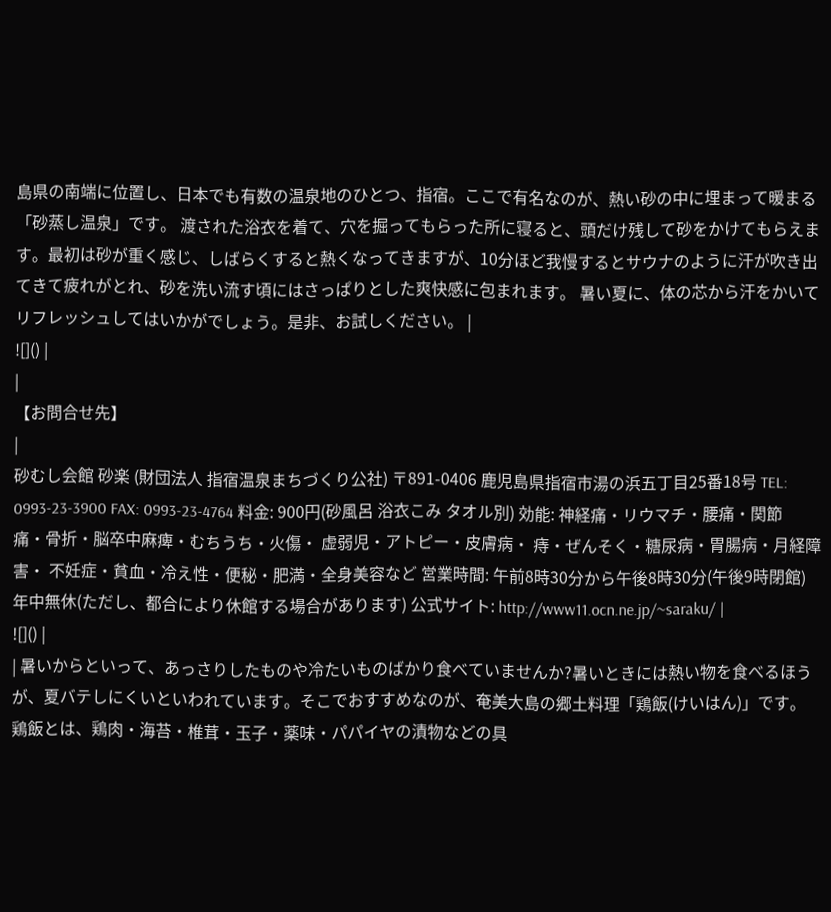島県の南端に位置し、日本でも有数の温泉地のひとつ、指宿。ここで有名なのが、熱い砂の中に埋まって暖まる「砂蒸し温泉」です。 渡された浴衣を着て、穴を掘ってもらった所に寝ると、頭だけ残して砂をかけてもらえます。最初は砂が重く感じ、しばらくすると熱くなってきますが、10分ほど我慢するとサウナのように汗が吹き出てきて疲れがとれ、砂を洗い流す頃にはさっぱりとした爽快感に包まれます。 暑い夏に、体の芯から汗をかいてリフレッシュしてはいかがでしょう。是非、お試しください。 |
![]() |
|
【お問合せ先】
|
砂むし会館 砂楽 (財団法人 指宿温泉まちづくり公社) 〒891-0406 鹿児島県指宿市湯の浜五丁目25番18号 TEL: 0993-23-3900 FAX: 0993-23-4764 料金: 900円(砂風呂 浴衣こみ タオル別) 効能: 神経痛・リウマチ・腰痛・関節痛・骨折・脳卒中麻痺・むちうち・火傷・ 虚弱児・アトピー・皮膚病・ 痔・ぜんそく・糖尿病・胃腸病・月経障害・ 不妊症・貧血・冷え性・便秘・肥満・全身美容など 営業時間: 午前8時30分から午後8時30分(午後9時閉館) 年中無休(ただし、都合により休館する場合があります) 公式サイト: http://www11.ocn.ne.jp/~saraku/ |
![]() |
| 暑いからといって、あっさりしたものや冷たいものばかり食べていませんか?暑いときには熱い物を食べるほうが、夏バテしにくいといわれています。そこでおすすめなのが、奄美大島の郷土料理「鶏飯(けいはん)」です。 鶏飯とは、鶏肉・海苔・椎茸・玉子・薬味・パパイヤの漬物などの具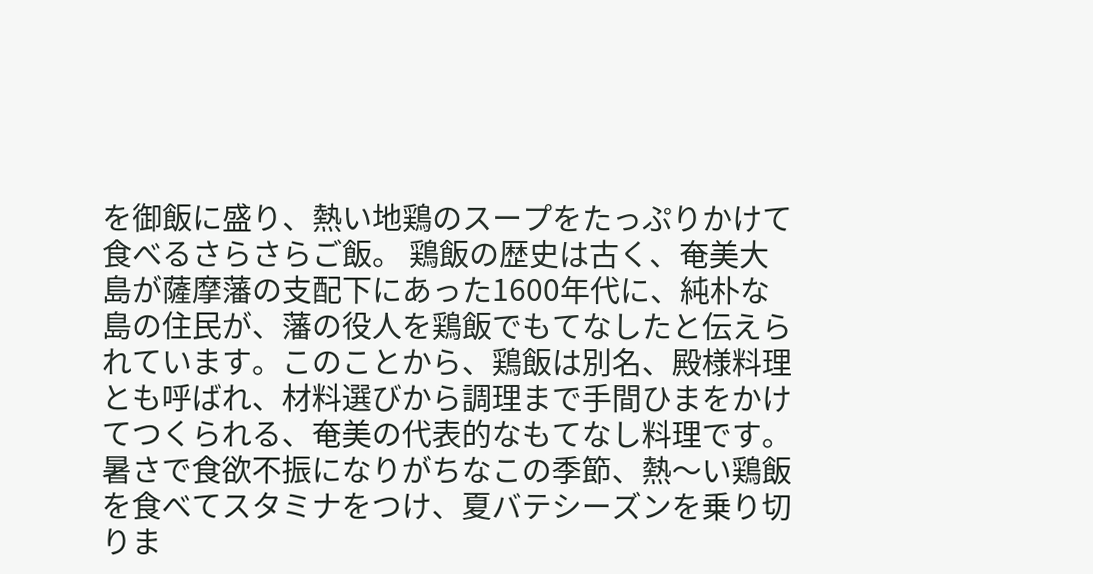を御飯に盛り、熱い地鶏のスープをたっぷりかけて食べるさらさらご飯。 鶏飯の歴史は古く、奄美大島が薩摩藩の支配下にあった1600年代に、純朴な島の住民が、藩の役人を鶏飯でもてなしたと伝えられています。このことから、鶏飯は別名、殿様料理とも呼ばれ、材料選びから調理まで手間ひまをかけてつくられる、奄美の代表的なもてなし料理です。 暑さで食欲不振になりがちなこの季節、熱〜い鶏飯を食べてスタミナをつけ、夏バテシーズンを乗り切りま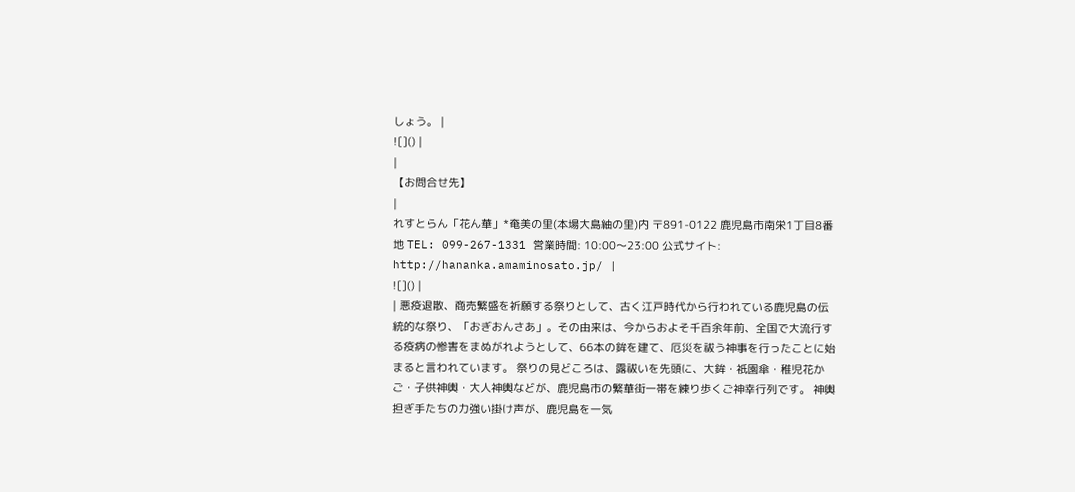しょう。 |
![]() |
|
【お問合せ先】
|
れすとらん「花ん華」*奄美の里(本場大島紬の里)内 〒891-0122 鹿児島市南栄1丁目8番地 TEL: 099-267-1331 営業時間: 10:00〜23:00 公式サイト: http://hananka.amaminosato.jp/ |
![]() |
| 悪疫退散、商売繁盛を祈願する祭りとして、古く江戸時代から行われている鹿児島の伝統的な祭り、「おぎおんさあ」。その由来は、今からおよそ千百余年前、全国で大流行する疫病の惨害をまぬがれようとして、66本の鉾を建て、厄災を祓う神事を行ったことに始まると言われています。 祭りの見どころは、露祓いを先頭に、大鉾・祇園傘・稚児花かご・子供神輿・大人神輿などが、鹿児島市の繁華街一帯を練り歩くご神幸行列です。 神輿担ぎ手たちの力強い掛け声が、鹿児島を一気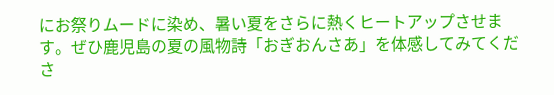にお祭りムードに染め、暑い夏をさらに熱くヒートアップさせます。ぜひ鹿児島の夏の風物詩「おぎおんさあ」を体感してみてくださ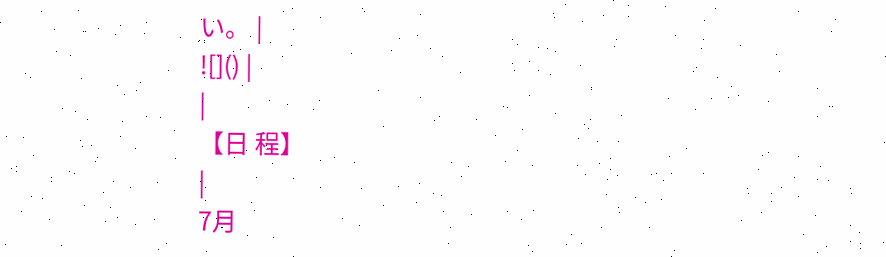い。 |
![]() |
|
【日 程】
|
7月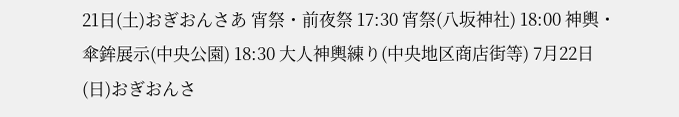21日(土)おぎおんさあ 宵祭・前夜祭 17:30 宵祭(八坂神社) 18:00 神輿・傘鉾展示(中央公園) 18:30 大人神輿練り(中央地区商店街等) 7月22日(日)おぎおんさ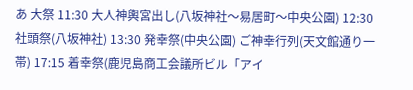あ 大祭 11:30 大人神輿宮出し(八坂神社〜易居町〜中央公園) 12:30 社頭祭(八坂神社) 13:30 発幸祭(中央公園) ご神幸行列(天文館通り一帯) 17:15 着幸祭(鹿児島商工会議所ビル「アイ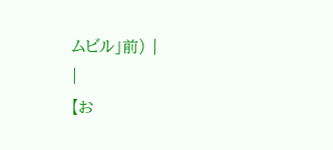ムビル」前) |
|
【お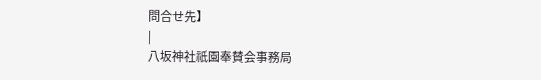問合せ先】
|
八坂神社祇園奉賛会事務局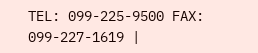TEL: 099-225-9500 FAX: 099-227-1619 |